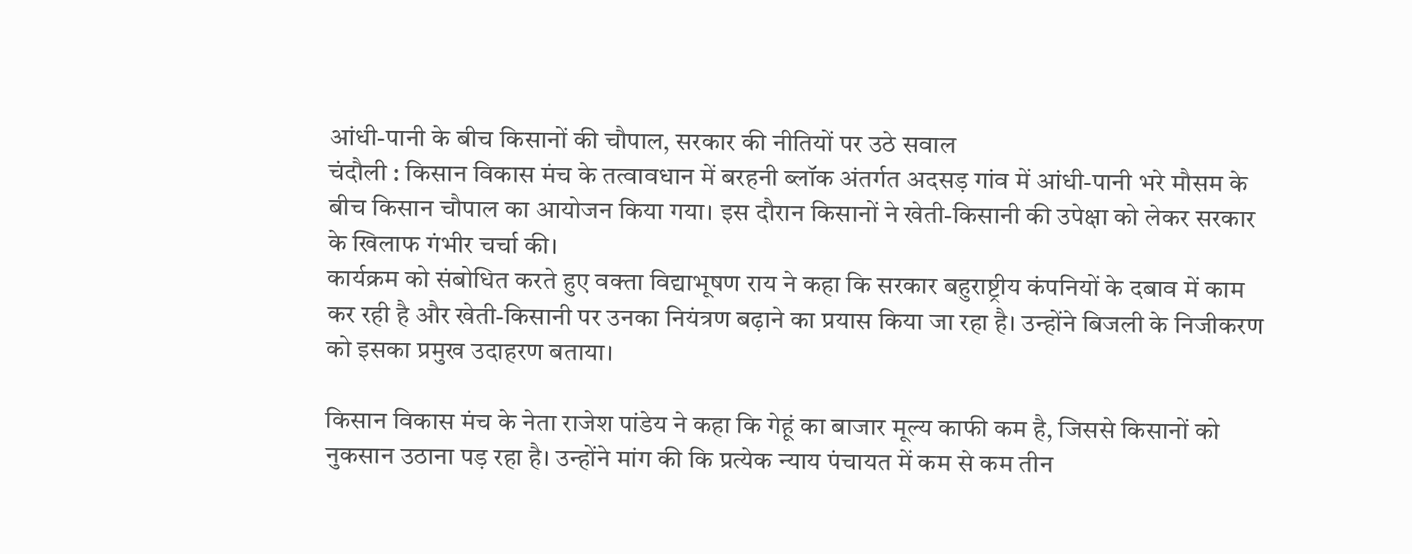आंधी-पानी के बीच किसानों की चौपाल, सरकार की नीतियों पर उठे सवाल
चंदौली : किसान विकास मंच के तत्वावधान में बरहनी ब्लॉक अंतर्गत अदसड़ गांव में आंधी-पानी भरे मौसम के बीच किसान चौपाल का आयोजन किया गया। इस दौरान किसानों ने खेती-किसानी की उपेक्षा को लेकर सरकार के खिलाफ गंभीर चर्चा की।
कार्यक्रम को संबोधित करते हुए वक्ता विद्याभूषण राय ने कहा कि सरकार बहुराष्ट्रीय कंपनियों के दबाव में काम कर रही है और खेती-किसानी पर उनका नियंत्रण बढ़ाने का प्रयास किया जा रहा है। उन्होंने बिजली के निजीकरण को इसका प्रमुख उदाहरण बताया।

किसान विकास मंच के नेता राजेश पांडेय ने कहा कि गेहूं का बाजार मूल्य काफी कम है, जिससे किसानों को नुकसान उठाना पड़ रहा है। उन्होंने मांग की कि प्रत्येक न्याय पंचायत में कम से कम तीन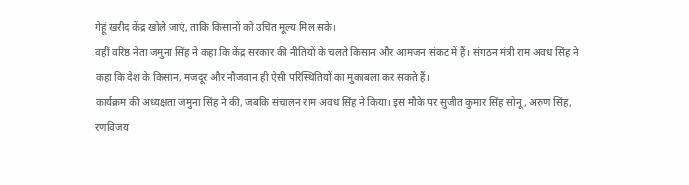गेहूं खरीद केंद्र खोले जाएं, ताकि किसानों को उचित मूल्य मिल सके।
वहीं वरिष्ठ नेता जमुना सिंह ने कहा कि केंद्र सरकार की नीतियों के चलते किसान और आमजन संकट में हैं। संगठन मंत्री राम अवध सिंह ने कहा कि देश के किसान, मजदूर और नौजवान ही ऐसी परिस्थितियों का मुकाबला कर सकते हैं।
कार्यक्रम की अध्यक्षता जमुना सिंह ने की, जबकि संचालन राम अवध सिंह ने किया। इस मौके पर सुजीत कुमार सिंह सोनू, अरुण सिंह, रणविजय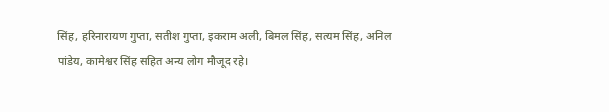सिंह, हरिनारायण गुप्ता, सतीश गुप्ता, इकराम अली, बिमल सिंह, सत्यम सिंह, अनिल पांडेय, कामेश्वर सिंह सहित अन्य लोग मौजूद रहे।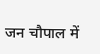जन चौपाल में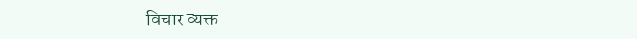विचार व्यक्त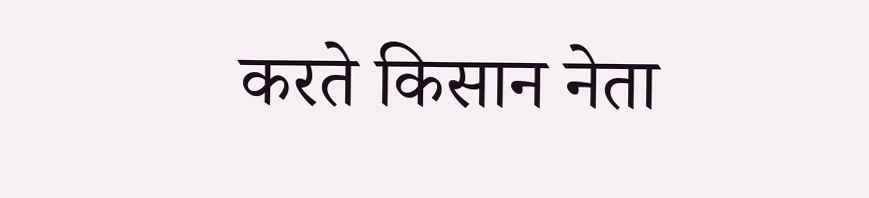करते किसान नेता